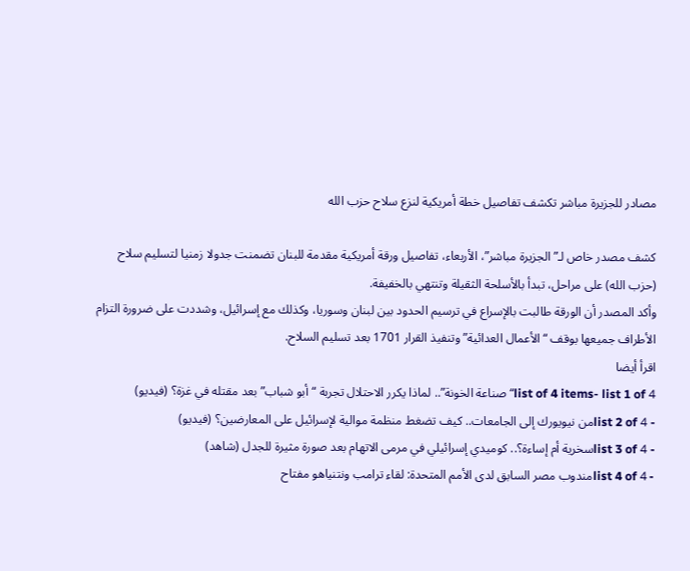مصادر للجزيرة مباشر تكشف تفاصيل خطة أمريكية لنزع سلاح حزب الله

كشف مصدر خاص لـ”الجزيرة مباشر”، الأربعاء، تفاصيل ورقة أمريكية مقدمة للبنان تضمنت جدولا زمنيا لتسليم سلاح (حزب الله) على مراحل، تبدأ بالأسلحة الثقيلة وتنتهي بالخفيفة.
وأكد المصدر أن الورقة طالبت بالإسراع في ترسيم الحدود بين لبنان وسوريا، وكذلك مع إسرائيل، وشددت على ضرورة التزام الأطراف جميعها بوقف “الأعمال العدائية” وتنفيذ القرار 1701 بعد تسليم السلاح.
اقرأ أيضا
list of 4 items- list 1 of 4“صناعة الخونة”.. لماذا يكرر الاحتلال تجربة “أبو شباب” بعد مقتله في غزة؟ (فيديو)
- list 2 of 4من نيويورك إلى الجامعات.. كيف تضغط منظمة موالية لإسرائيل على المعارضين؟ (فيديو)
- list 3 of 4سخرية أم إساءة؟.. كوميدي إسرائيلي في مرمى الاتهام بعد صورة مثيرة للجدل (شاهد)
- list 4 of 4مندوب مصر السابق لدى الأمم المتحدة: لقاء ترامب ونتنياهو مفتاح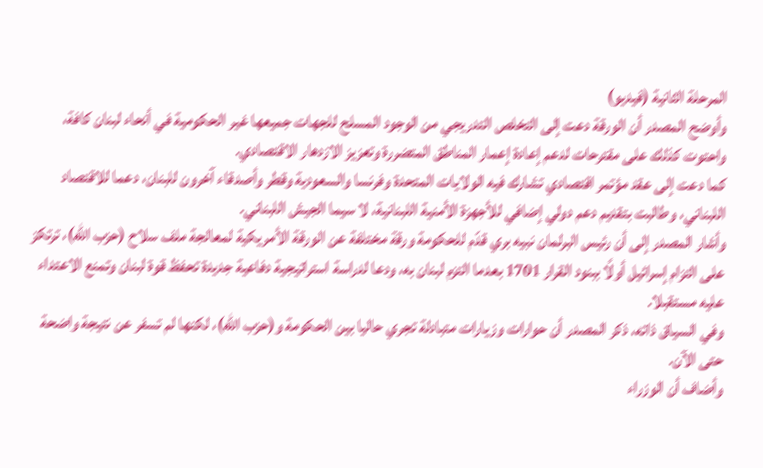المرحلة الثانية (فيديو)
وأوضح المصدر أن الورقة دعت إلى التخلص التدريجي من الوجود المسلح للجهات جميعها غير الحكومية في أنحاء لبنان كافة، واحتوت كذلك على مقترحات لدعم إعادة إعمار المناطق المتضررة وتعزيز الازدهار الاقتصادي.
كما دعت إلى عقد مؤتمر اقتصادي تشارك فيه الولايات المتحدة وفرنسا والسعودية وقطر وأصدقاء آخرون للبنان، دعما للاقتصاد اللبناني، وطالبت بتقديم دعم دولي إضافي للأجهزة الأمنية اللبنانية، لا سيما الجيش اللبناني.
وأشار المصدر إلى أن رئيس البرلمان نبيه بري قدّم للحكومة ورقة مختلفة عن الورقة الأمريكية لمعالجة ملف سلاح (حزب الله)، ترتكز على التزام إسرائيل أولًا ببنود القرار 1701 بعدما التزم لبنان به، ودعا لدراسة استراتيجية دفاعية جديدة تحفظ قوة لبنان وتمنع الاعتداء عليه مستقبلا.
وفي السياق ذاته، ذكر المصدر أن حوارات وزيارات متبادلة تجري حاليا بين الحكومة و(حزب الله)، لكنها لم تسفر عن نتيجة واضحة حتى الآن.
وأضاف أن الوزراء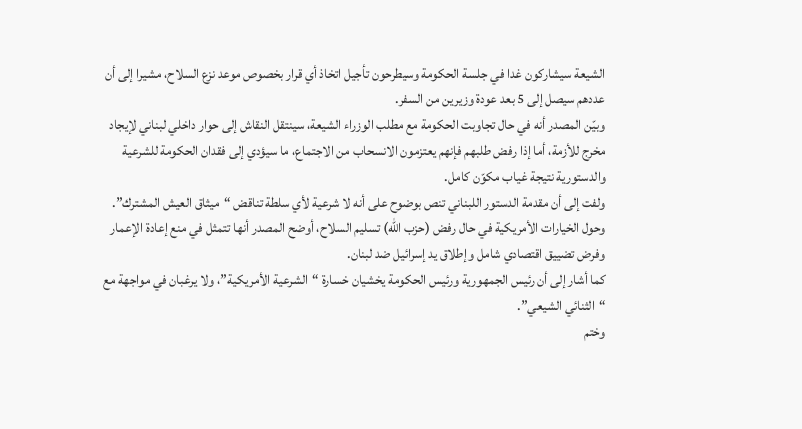الشيعة سيشاركون غدا في جلسة الحكومة وسيطرحون تأجيل اتخاذ أي قرار بخصوص موعد نزع السلاح، مشيرا إلى أن عددهم سيصل إلى 5 بعد عودة وزيرين من السفر.
وبيّن المصدر أنه في حال تجاوبت الحكومة مع مطلب الوزراء الشيعة، سينتقل النقاش إلى حوار داخلي لبناني لإيجاد مخرج للأزمة، أما إذا رفض طلبهم فإنهم يعتزمون الانسحاب من الاجتماع، ما سيؤدي إلى فقدان الحكومة للشرعية والدستورية نتيجة غياب مكوّن كامل.
ولفت إلى أن مقدمة الدستور اللبناني تنص بوضوح على أنه لا شرعية لأي سلطة تناقض “ميثاق العيش المشترك”.
وحول الخيارات الأمريكية في حال رفض (حزب الله) تسليم السلاح، أوضح المصدر أنها تتمثل في منع إعادة الإعمار وفرض تضييق اقتصادي شامل وإطلاق يد إسرائيل ضد لبنان.
كما أشار إلى أن رئيس الجمهورية ورئيس الحكومة يخشيان خسارة “الشرعية الأمريكية”، ولا يرغبان في مواجهة مع “الثنائي الشيعي”.
وختم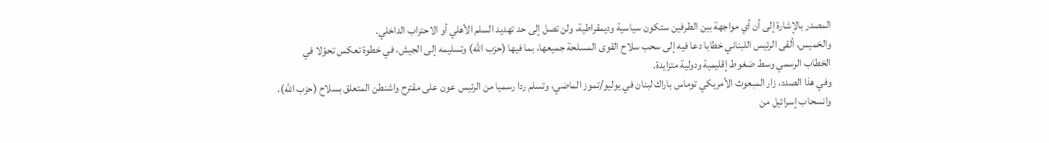المصدر بالإشارة إلى أن أي مواجهة بين الطرفين ستكون سياسية وديمقراطية، ولن تصل إلى حد تهديد السلم الأهلي أو الاحتراب الداخلي.
والخميس، ألقى الرئيس اللبناني خطابا دعا فيه إلى سحب سلاح القوى المسلحة جميعها، بما فيها (حزب الله) وتسليمه إلى الجيش، في خطوة تعكس تحوّلا في الخطاب الرسمي وسط ضغوط إقليمية ودولية متزايدة.
وفي هذا الصدد، زار المبعوث الأمريكي توماس باراك لبنان في يوليو/تموز الماضي، وتسلم ردا رسميا من الرئيس عون على مقترح واشنطن المتعلق بسلاح (حزب الله)، وانسحاب إسرائيل من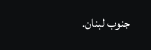جنوب لبنان.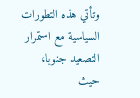وتأتي هذه التطورات السياسية مع استمرار التصعيد جنوبا، حيث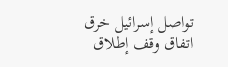تواصل إسرائيل خرق اتفاق وقف إطلاق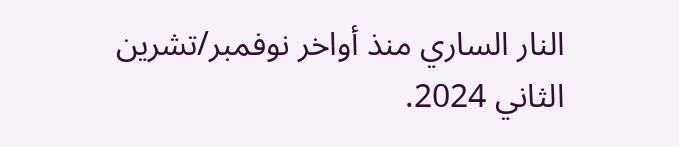النار الساري منذ أواخر نوفمبر/تشرين الثاني 2024.